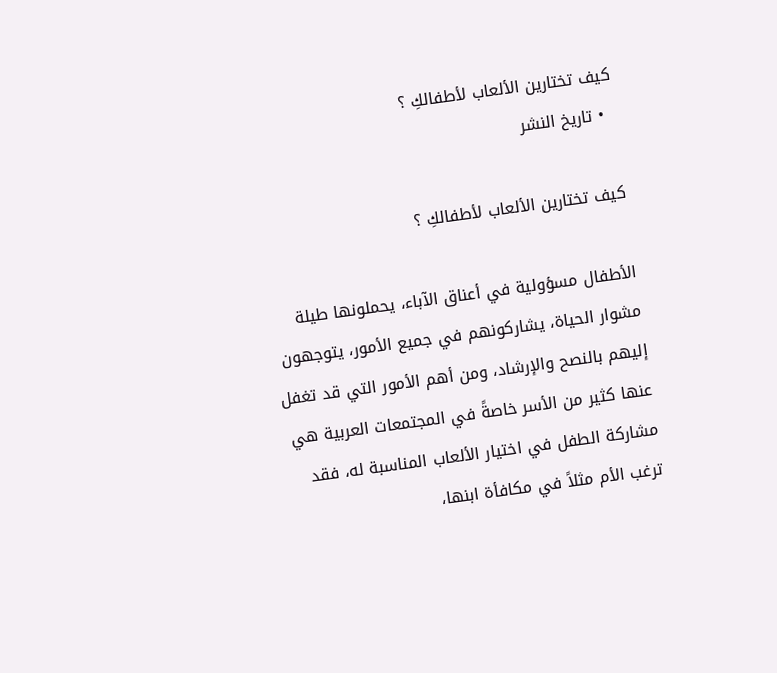كيف تختارين الألعاب لأطفالكِ ؟
  • تاريخ النشر

كيف تختارين الألعاب لأطفالكِ ؟

الأطفال مسؤولية في أعناق الآباء، يحملونها طيلة مشوار الحياة، يشاركونهم في جميع الأمور، يتوجهون إليهم بالنصح والإرشاد، ومن أهم الأمور التي قد تغفل عنها كثير من الأسر خاصةً في المجتمعات العربية هي مشاركة الطفل في اختيار الألعاب المناسبة له، فقد ترغب الأم مثلاً في مكافأة ابنها،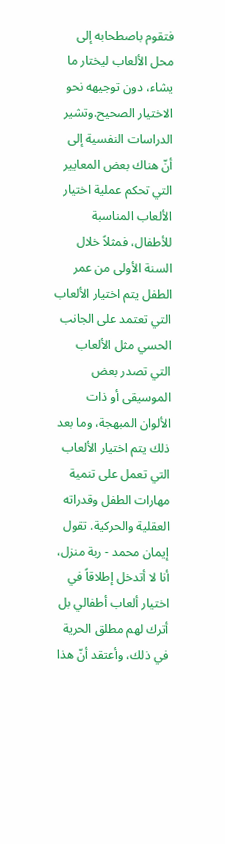فتقوم باصطحابه إلى محل الألعاب ليختار ما يشاء، دون توجيهه نحو الاختيار الصحيح.وتشير الدراسات النفسية إلى أنّ هناك بعض المعايير التي تحكم عملية اختيار الألعاب المناسبة للأطفال، فمثلاً خلال السنة الأولى من عمر الطفل يتم اختيار الألعاب التي تعتمد على الجانب الحسي مثل الألعاب التي تصدر بعض الموسيقى أو ذات الألوان المبهجة، وما بعد ذلك يتم اختيار الألعاب التي تعمل على تنمية مهارات الطفل وقدراته العقلية والحركية. تقول إيمان محمد - ربة منزل، أنا لا أتدخل إطلاقاً في اختيار ألعاب أطفالي بل أترك لهم مطلق الحرية في ذلك، وأعتقد أنّ هذا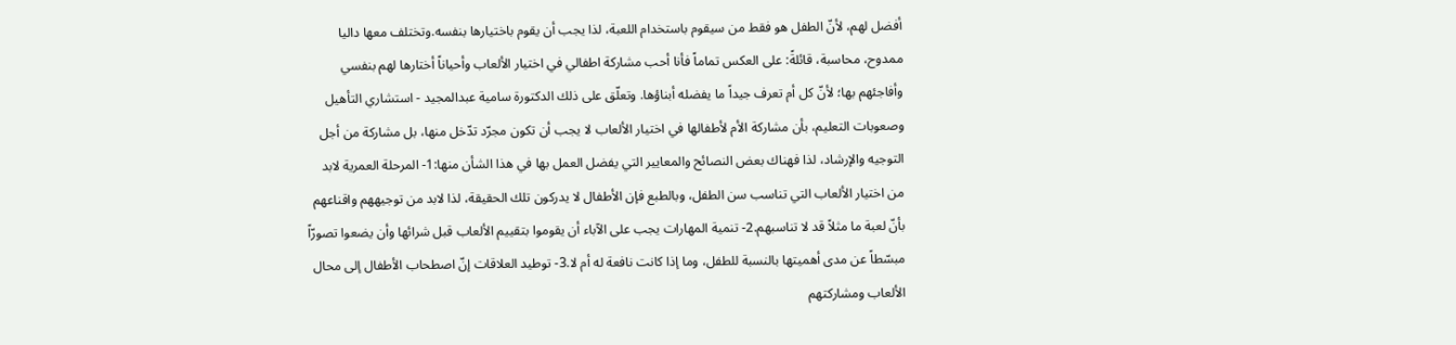أفضل لهم، لأنّ الطفل هو فقط من سيقوم باستخدام اللعبة، لذا يجب أن يقوم باختيارها بنفسه.وتختلف معها داليا ممدوح، محاسبة، قائلةً: على العكس تماماً فأنا أحب مشاركة اطفالي في اختيار الألعاب وأحياناً أختارها لهم بنفسي وأفاجئهم بها؛ لأنّ كل أم تعرف جيداً ما يفضله أبناؤها. وتعلّق على ذلك الدكتورة سامية عبدالمجيد - استشاري التأهيل وصعوبات التعليم، بأن مشاركة الأم لأطفالها في اختيار الألعاب لا يجب أن تكون مجرّد تدّخل منها، بل مشاركة من أجل التوجيه والإرشاد، لذا فهناك بعض النصائح والمعايير التي يفضل العمل بها في هذا الشأن منها:1- المرحلة العمرية لابد من اختيار الألعاب التي تناسب سن الطفل، وبالطبع فإن الأطفال لا يدركون تلك الحقيقة، لذا لابد من توجيههم واقناعهم بأنّ لعبة ما مثلاً قد لا تناسبهم.2- تنمية المهارات يجب على الآباء أن يقوموا بتقييم الألعاب قبل شرائها وأن يضعوا تصورّاً مبسّطاً عن مدى أهميتها بالنسبة للطفل، وما إذا كانت نافعة له أم لا.3- توطيد العلاقات إنّ اصطحاب الأطفال إلى محال الألعاب ومشاركتهم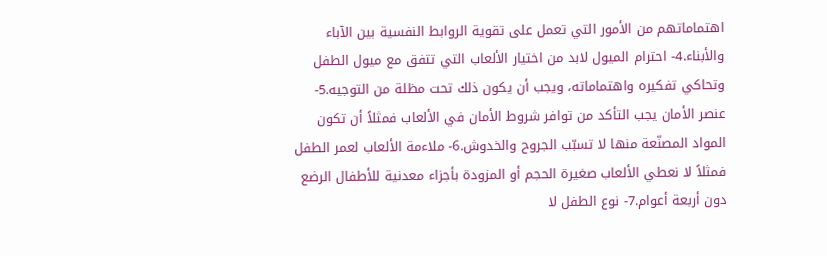اهتماماتهم من الأمور التي تعمل على تقوية الروابط النفسية بين الآباء والأبناء.4- احترام الميول لابد من اختيار الألعاب التي تتفق مع ميول الطفل وتحاكي تفكيره واهتماماته، ويجب أن يكون ذلك تحت مظلة من التوجيه.5- عنصر الأمان يجب التأكد من توافر شروط الأمان في الألعاب فمثلاً أن تكون المواد المصنّعة منها لا تسبّب الجروح والخدوش.6- ملاءمة الألعاب لعمر الطفل فمثلاً لا نعطي الألعاب صغيرة الحجم أو المزودة بأجزاء معدنية للأطفال الرضع دون أربعة أعوام.7- نوع الطفل لا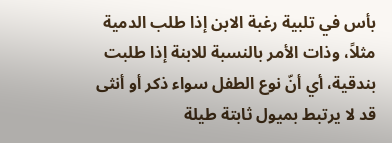بأس في تلبية رغبة الابن إذا طلب الدمية مثلاً، وذات الأمر بالنسبة للابنة إذا طلبت بندقية، أي أنّ نوع الطفل سواء ذكر أو أنثى قد لا يرتبط بميول ثابتة طيلة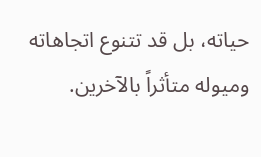حياته، بل قد تتنوع اتجاهاته وميوله متأثراً بالآخرين.